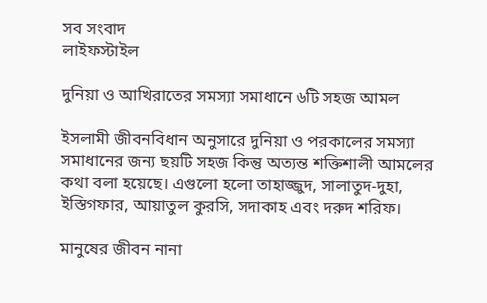সব সংবাদ
লাইফস্টাইল

দুনিয়া ও আখিরাতের সমস্যা সমাধানে ৬টি সহজ আমল

ইসলামী জীবনবিধান অনুসারে দুনিয়া ও পরকালের সমস্যা সমাধানের জন্য ছয়টি সহজ কিন্তু অত্যন্ত শক্তিশালী আমলের কথা বলা হয়েছে। এগুলো হলো তাহাজ্জুদ, সালাতুদ-দুহা, ইস্তিগফার, আয়াতুল কুরসি, সদাকাহ এবং দরুদ শরিফ।

মানুষের জীবন নানা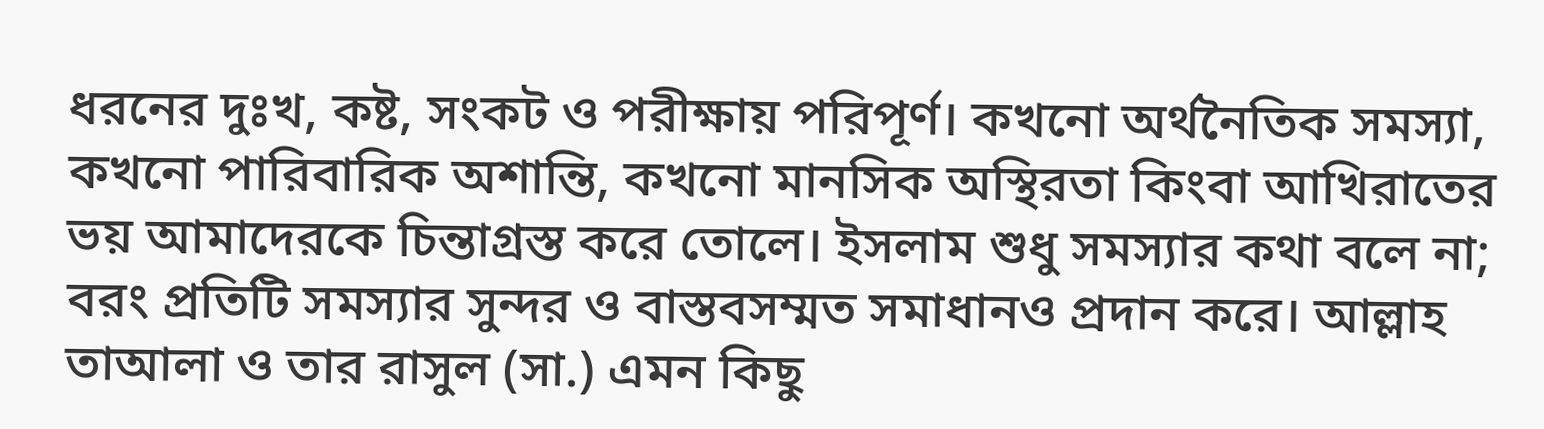ধরনের দুঃখ, কষ্ট, সংকট ও পরীক্ষায় পরিপূর্ণ। কখনো অর্থনৈতিক সমস্যা, কখনো পারিবারিক অশান্তি, কখনো মানসিক অস্থিরতা কিংবা আখিরাতের ভয় আমাদেরকে চিন্তাগ্রস্ত করে তোলে। ইসলাম শুধু সমস্যার কথা বলে না; বরং প্রতিটি সমস্যার সুন্দর ও বাস্তবসম্মত সমাধানও প্রদান করে। আল্লাহ তাআলা ও তার রাসুল (সা.) এমন কিছু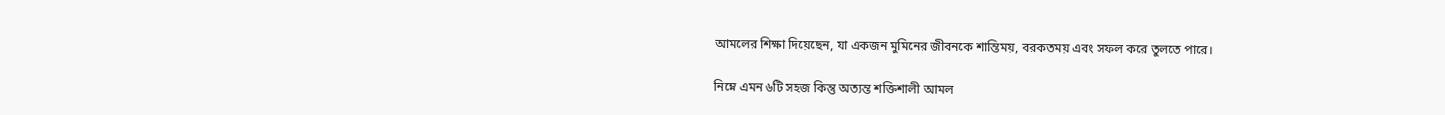আমলের শিক্ষা দিয়েছেন, যা একজন মুমিনের জীবনকে শান্তিময়, বরকতময় এবং সফল করে তুলতে পারে।

নিম্নে এমন ৬টি সহজ কিন্তু অত্যন্ত শক্তিশালী আমল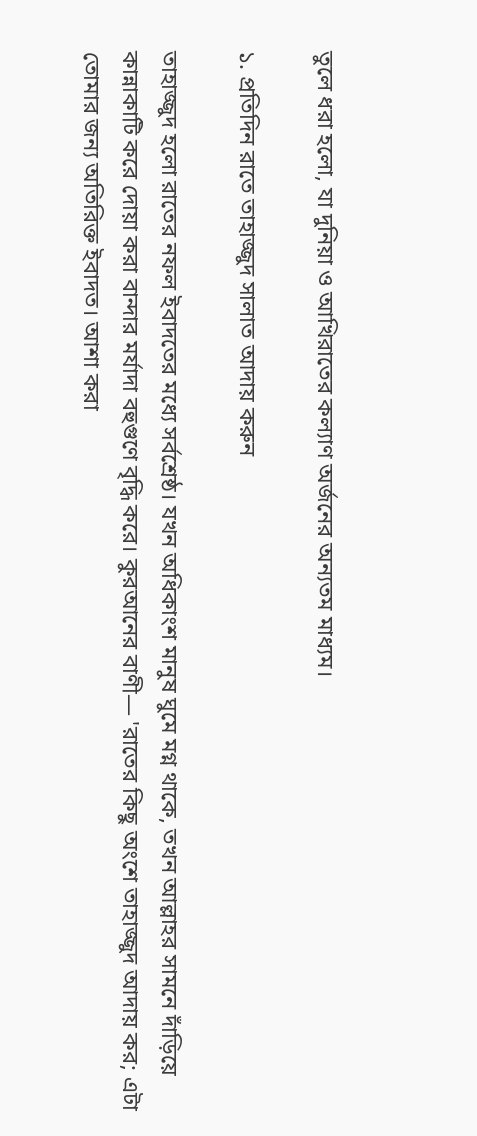তুলে ধরা হলো, যা দুনিয়া ও আখিরাতের কল্যাণ অর্জনের অন্যতম মাধ্যম।

১. প্রতিদিন রাতে তাহাজ্জুদ সালাত আদায় করুন

তাহাজ্জুদ হলো রাতের নফল ইবাদতের মধ্যে সর্বশ্রেষ্ঠ। যখন অধিকাংশ মানুষ ঘুমে মগ্ন থাকে, তখন আল্লাহর সামনে দাঁড়িয়ে কান্নাকাটি করে দোয়া করা বান্দার মর্যাদা বহুগুণে বৃদ্ধি করে। কুরআনের বাণী— 'রাতের কিছু অংশে তাহাজ্জুদ আদায় কর; এটা তোমার জন্য অতিরিক্ত ইবাদত। আশা করা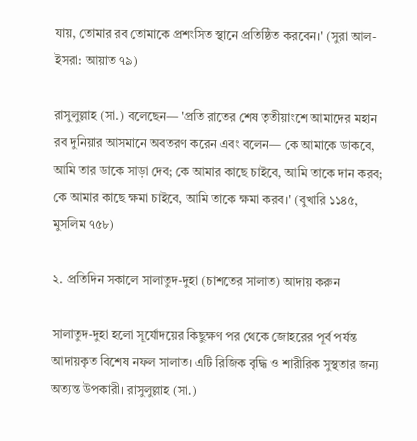যায়, তোমার রব তোমাকে প্রশংসিত স্থানে প্রতিষ্ঠিত করবেন।' (সুরা আল-ইসরা: আয়াত ৭৯)

রাসুলুল্লাহ (সা.) বলেছেন— 'প্রতি রাতের শেষ তৃতীয়াংশে আমাদের মহান রব দুনিয়ার আসমানে অবতরণ করেন এবং বলেন— কে আমাকে ডাকবে, আমি তার ডাকে সাড়া দেব; কে আমার কাছে চাইবে, আমি তাকে দান করব; কে আমার কাছে ক্ষমা চাইবে, আমি তাকে ক্ষমা করব।' (বুখারি ১১৪৫, মুসলিম ৭৫৮)

২. প্রতিদিন সকালে সালাতুদ-দুহা (চাশতের সালাত) আদায় করুন

সালাতুদ-দুহা হলো সূর্যোদয়ের কিছুক্ষণ পর থেকে জোহরের পূর্ব পর্যন্ত আদায়কৃত বিশেষ নফল সালাত। এটি রিজিক বৃদ্ধি ও শারীরিক সুস্থতার জন্য অত্যন্ত উপকারী। রাসুলুল্লাহ (সা.)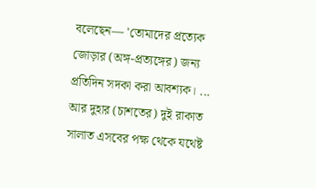বলেছেন— 'তোমাদের প্রত্যেক জোড়ার (অঙ্গ-প্রত্যঙ্গের) জন্য প্রতিদিন সদকা করা আবশ্যক। ... আর দুহার (চাশতের) দুই রাকাত সালাত এসবের পক্ষ থেকে যথেষ্ট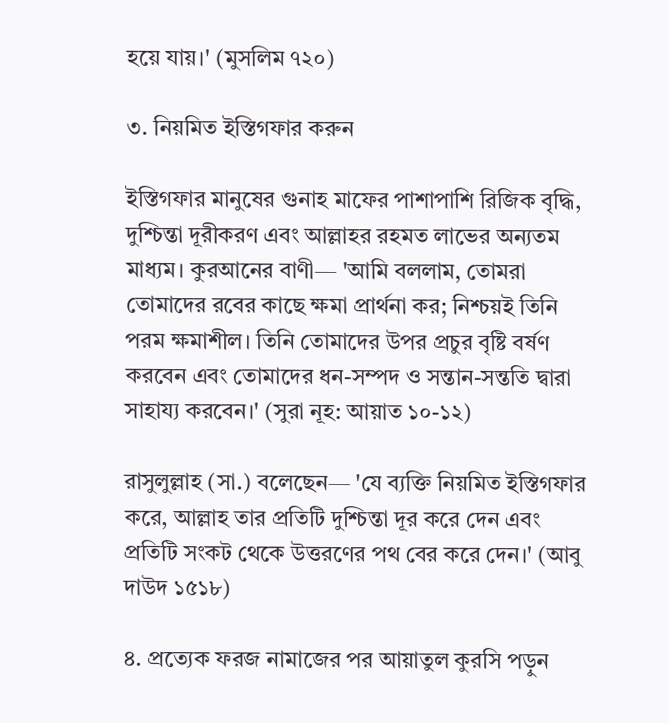হয়ে যায়।' (মুসলিম ৭২০)

৩. নিয়মিত ইস্তিগফার করুন

ইস্তিগফার মানুষের গুনাহ মাফের পাশাপাশি রিজিক বৃদ্ধি, দুশ্চিন্তা দূরীকরণ এবং আল্লাহর রহমত লাভের অন্যতম মাধ্যম। কুরআনের বাণী— 'আমি বললাম, তোমরা তোমাদের রবের কাছে ক্ষমা প্রার্থনা কর; নিশ্চয়ই তিনি পরম ক্ষমাশীল। তিনি তোমাদের উপর প্রচুর বৃষ্টি বর্ষণ করবেন এবং তোমাদের ধন-সম্পদ ও সন্তান-সন্ততি দ্বারা সাহায্য করবেন।' (সুরা নূহ: আয়াত ১০-১২)

রাসুলুল্লাহ (সা.) বলেছেন— 'যে ব্যক্তি নিয়মিত ইস্তিগফার করে, আল্লাহ তার প্রতিটি দুশ্চিন্তা দূর করে দেন এবং প্রতিটি সংকট থেকে উত্তরণের পথ বের করে দেন।' (আবু দাউদ ১৫১৮)

৪. প্রত্যেক ফরজ নামাজের পর আয়াতুল কুরসি পড়ুন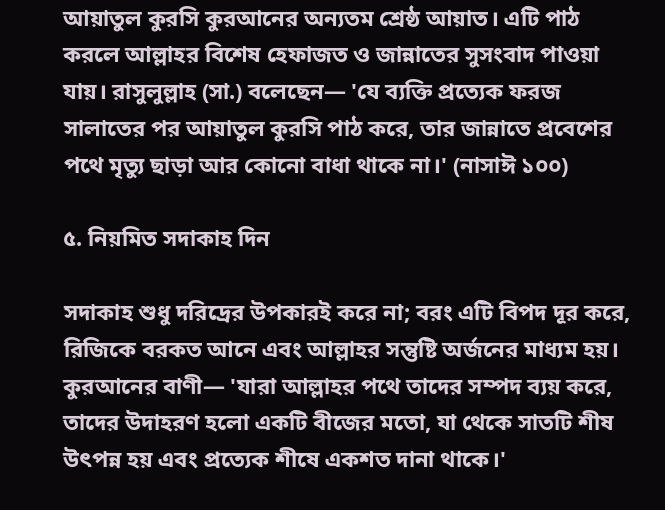আয়াতুল কুরসি কুরআনের অন্যতম শ্রেষ্ঠ আয়াত। এটি পাঠ করলে আল্লাহর বিশেষ হেফাজত ও জান্নাতের সুসংবাদ পাওয়া যায়। রাসুলুল্লাহ (সা.) বলেছেন— 'যে ব্যক্তি প্রত্যেক ফরজ সালাতের পর আয়াতুল কুরসি পাঠ করে, তার জান্নাতে প্রবেশের পথে মৃত্যু ছাড়া আর কোনো বাধা থাকে না।' (নাসাঈ ১০০)

৫. নিয়মিত সদাকাহ দিন

সদাকাহ শুধু দরিদ্রের উপকারই করে না; বরং এটি বিপদ দূর করে, রিজিকে বরকত আনে এবং আল্লাহর সন্তুষ্টি অর্জনের মাধ্যম হয়। কুরআনের বাণী— 'যারা আল্লাহর পথে তাদের সম্পদ ব্যয় করে, তাদের উদাহরণ হলো একটি বীজের মতো, যা থেকে সাতটি শীষ উৎপন্ন হয় এবং প্রত্যেক শীষে একশত দানা থাকে।'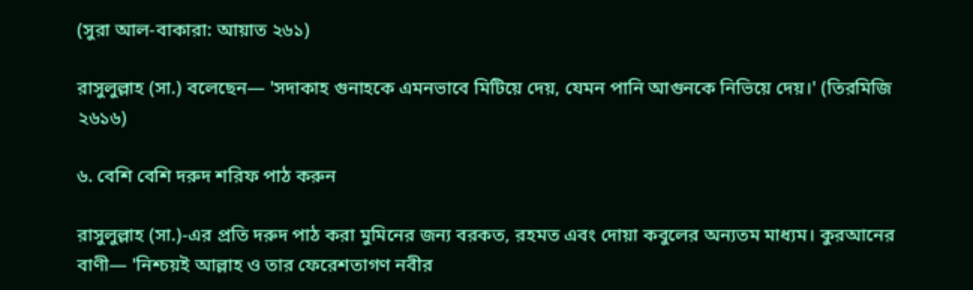(সুরা আল-বাকারা: আয়াত ২৬১)

রাসুলুল্লাহ (সা.) বলেছেন— 'সদাকাহ গুনাহকে এমনভাবে মিটিয়ে দেয়, যেমন পানি আগুনকে নিভিয়ে দেয়।' (তিরমিজি ২৬১৬)

৬. বেশি বেশি দরুদ শরিফ পাঠ করুন

রাসুলুল্লাহ (সা.)-এর প্রতি দরুদ পাঠ করা মুমিনের জন্য বরকত, রহমত এবং দোয়া কবুলের অন্যতম মাধ্যম। কুরআনের বাণী— 'নিশ্চয়ই আল্লাহ ও তার ফেরেশতাগণ নবীর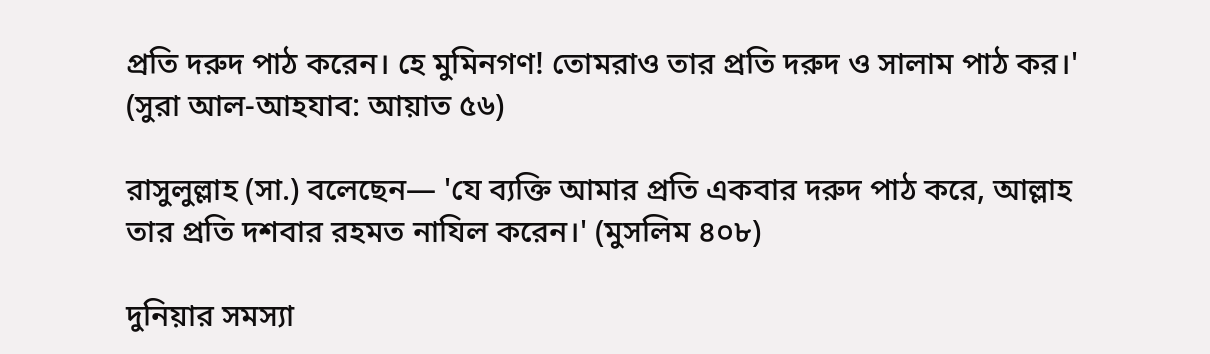প্রতি দরুদ পাঠ করেন। হে মুমিনগণ! তোমরাও তার প্রতি দরুদ ও সালাম পাঠ কর।' (সুরা আল-আহযাব: আয়াত ৫৬)

রাসুলুল্লাহ (সা.) বলেছেন— 'যে ব্যক্তি আমার প্রতি একবার দরুদ পাঠ করে, আল্লাহ তার প্রতি দশবার রহমত নাযিল করেন।' (মুসলিম ৪০৮)

দুনিয়ার সমস্যা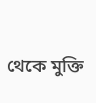থেকে মুক্তি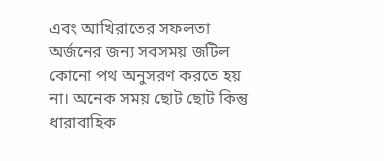এবং আখিরাতের সফলতা অর্জনের জন্য সবসময় জটিল কোনো পথ অনুসরণ করতে হয় না। অনেক সময় ছোট ছোট কিন্তু ধারাবাহিক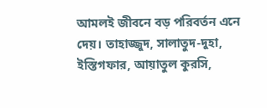আমলই জীবনে বড় পরিবর্তন এনে দেয়। তাহাজ্জুদ, সালাতুদ-দুহা, ইস্তিগফার, আয়াতুল কুরসি,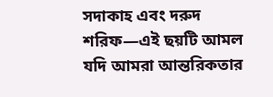সদাকাহ এবং দরুদ শরিফ—এই ছয়টি আমল যদি আমরা আন্তরিকতার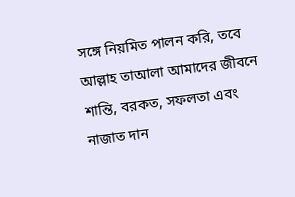সঙ্গে নিয়মিত পালন করি, তবে আল্লাহ তাআলা আমাদের জীবনে শান্তি, বরকত, সফলতা এবং নাজাত দান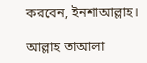করবেন, ইনশাআল্লাহ।

আল্লাহ তাআলা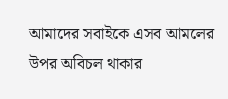আমাদের সবাইকে এসব আমলের উপর অবিচল থাকার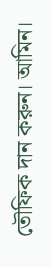তৌফিক দান করুন। আমিন।